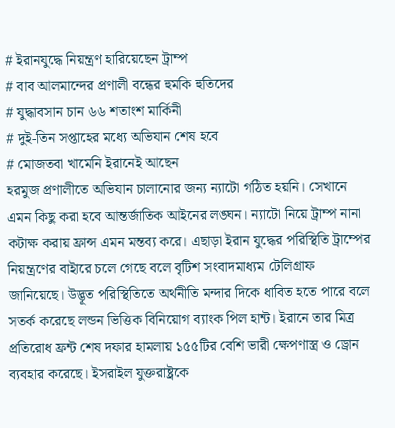# ইরানযুদ্ধে নিয়ন্ত্রণ হারিয়েছেন ট্রাম্প
# বাব আলমান্দের প্রণালী বন্ধের হুমকি হুতিদের
# যুদ্ধাবসান চান ৬৬ শতাংশ মার্কিনী
# দুই-তিন সপ্তাহের মধ্যে অভিযান শেষ হবে
# মোজতবা খামেনি ইরানেই আছেন
হরমুজ প্রণালীতে অভিযান চালানোর জন্য ন্যাটো গঠিত হয়নি। সেখানে এমন কিছু করা হবে আন্তর্জাতিক আইনের লঙ্ঘন। ন্যাটো নিয়ে ট্রাম্প নানা কটাক্ষ করায় ফ্রান্স এমন মন্তব্য করে। এছাড়া ইরান যুদ্ধের পরিস্থিতি ট্রাম্পের নিয়ন্ত্রণের বাইারে চলে গেছে বলে বৃটিশ সংবাদমাধ্যম টেলিগ্রাফ জানিয়েছে। উদ্ভূত পরিস্থিতিতে অর্থনীতি মন্দার দিকে ধাবিত হতে পারে বলে সতর্ক করেছে লন্ডন ভিত্তিক বিনিয়োগ ব্যাংক পিল হান্ট। ইরানে তার মিত্র প্রতিরোধ ফ্রন্ট শেষ দফার হামলায় ১৫৫টির বেশি ভারী ক্ষেপণাস্ত্র ও ড্রোন ব্যবহার করেছে। ইসরাইল যুক্তরাষ্ট্রকে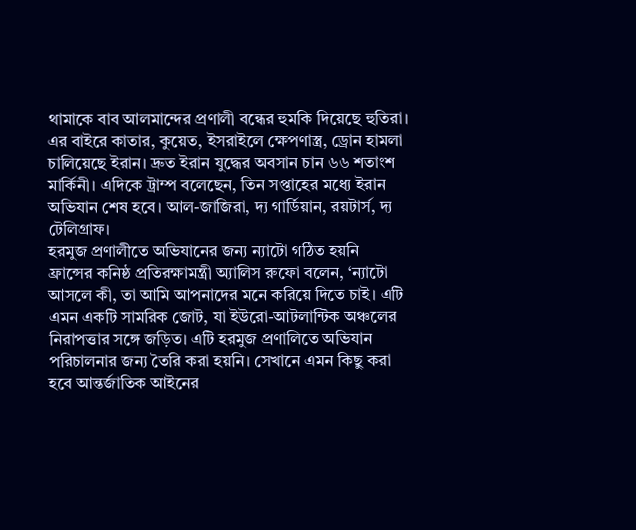থামাকে বাব আলমান্দের প্রণালী বন্ধের হুমকি দিয়েছে হুতিরা। এর বাইরে কাতার, কুয়েত, ইসরাইলে ক্ষেপণাস্ত্র, ড্রোন হামলা চালিয়েছে ইরান। দ্রুত ইরান যুদ্ধের অবসান চান ৬৬ শতাংশ মার্কিনী। এদিকে ট্রাম্প বলেছেন, তিন সপ্তাহের মধ্যে ইরান অভিযান শেষ হবে। আল-জাজিরা, দ্য গার্ডিয়ান, রয়টার্স, দ্য টেলিগ্রাফ।
হরমুজ প্রণালীতে অভিযানের জন্য ন্যাটো গঠিত হয়নি
ফ্রান্সের কনিষ্ঠ প্রতিরক্ষামন্ত্রী অ্যালিস রুফো বলেন, ‘ন্যাটো আসলে কী, তা আমি আপনাদের মনে করিয়ে দিতে চাই। এটি এমন একটি সামরিক জোট, যা ইউরো-আটলান্টিক অঞ্চলের নিরাপত্তার সঙ্গে জড়িত। এটি হরমুজ প্রণালিতে অভিযান পরিচালনার জন্য তৈরি করা হয়নি। সেখানে এমন কিছু করা হবে আন্তর্জাতিক আইনের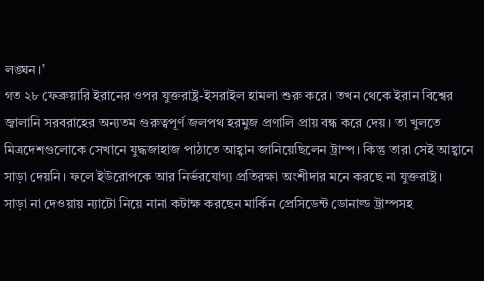লঙ্ঘন।’
গত ২৮ ফেব্রুয়ারি ইরানের ওপর যুক্তরাষ্ট্র-ইসরাইল হামলা শুরু করে। তখন থেকে ইরান বিশ্বের জ্বালানি সরবরাহের অন্যতম গুরুত্বপূর্ণ জলপথ হরমুজ প্রণালি প্রায় বন্ধ করে দেয়। তা খুলতে মিত্রদেশগুলোকে সেখানে যুদ্ধজাহাজ পাঠাতে আহ্বান জানিয়েছিলেন ট্রাম্প। কিন্তু তারা সেই আহ্বানে সাড়া দেয়নি। ফলে ইউরোপকে আর নির্ভরযোগ্য প্রতিরক্ষা অংশীদার মনে করছে না যুক্তরাষ্ট্র।
সাড়া না দেওয়ায় ন্যাটো নিয়ে নানা কটাক্ষ করছেন মার্কিন প্রেসিডেন্ট ডোনাল্ড ট্রাম্পসহ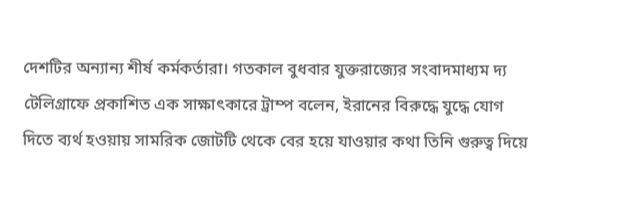দেশটির অন্যান্য শীর্ষ কর্মকর্তারা। গতকাল বুধবার যুক্তরাজ্যের সংবাদমাধ্যম দ্য টেলিগ্রাফে প্রকাশিত এক সাক্ষাৎকারে ট্রাম্প বলেন, ইরানের বিরুদ্ধে যুদ্ধে যোগ দিতে ব্যর্থ হওয়ায় সামরিক জোটটি থেকে বের হয়ে যাওয়ার কথা তিনি গুরুত্ব দিয়ে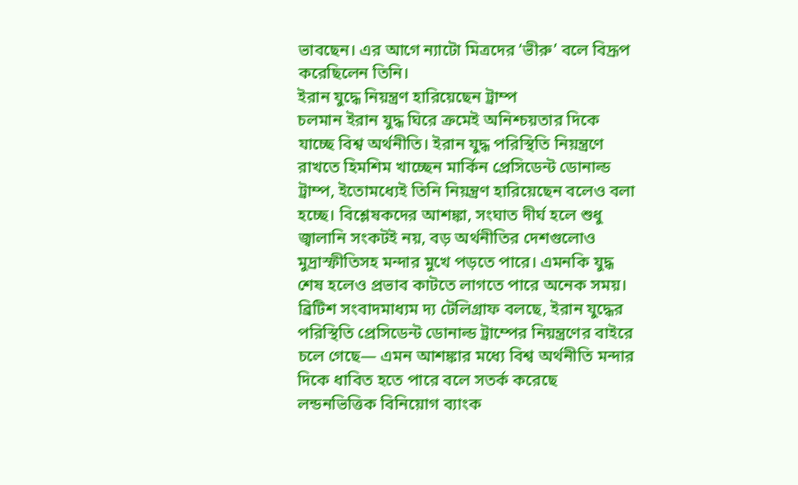ভাবছেন। এর আগে ন্যাটো মিত্রদের ‘ভীরু’ বলে বিদ্রূপ করেছিলেন তিনি।
ইরান যুদ্ধে নিয়ন্ত্রণ হারিয়েছেন ট্রাম্প
চলমান ইরান যুদ্ধ ঘিরে ক্রমেই অনিশ্চয়তার দিকে যাচ্ছে বিশ্ব অর্থনীতি। ইরান যুদ্ধ পরিস্থিতি নিয়ন্ত্রণে রাখতে হিমশিম খাচ্ছেন মার্কিন প্রেসিডেন্ট ডোনাল্ড ট্রাম্প, ইতোমধ্যেই তিনি নিয়ন্ত্রণ হারিয়েছেন বলেও বলা হচ্ছে। বিশ্লেষকদের আশঙ্কা, সংঘাত দীর্ঘ হলে শুধু জ্বালানি সংকটই নয়, বড় অর্থনীতির দেশগুলোও মুদ্রাস্ফীতিসহ মন্দার মুখে পড়তে পারে। এমনকি যুদ্ধ শেষ হলেও প্রভাব কাটতে লাগতে পারে অনেক সময়।
ব্রিটিশ সংবাদমাধ্যম দ্য টেলিগ্রাফ বলছে, ইরান যুদ্ধের পরিস্থিতি প্রেসিডেন্ট ডোনাল্ড ট্রাম্পের নিয়ন্ত্রণের বাইরে চলে গেছে— এমন আশঙ্কার মধ্যে বিশ্ব অর্থনীতি মন্দার দিকে ধাবিত হতে পারে বলে সতর্ক করেছে লন্ডনভিত্তিক বিনিয়োগ ব্যাংক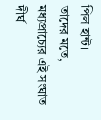পিল হান্ট।
তাদের মতে, মধ্যপ্রাচ্যের এই সংঘাত দীর্ঘ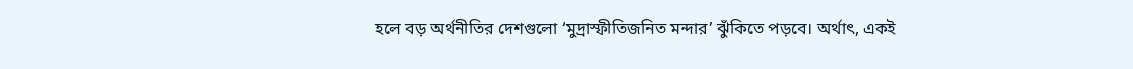হলে বড় অর্থনীতির দেশগুলো ‘মুদ্রাস্ফীতিজনিত মন্দার’ ঝুঁকিতে পড়বে। অর্থাৎ, একই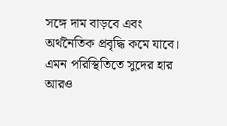সঙ্গে দাম বাড়বে এবং অর্থনৈতিক প্রবৃদ্ধি কমে যাবে। এমন পরিস্থিতিতে সুদের হার আরও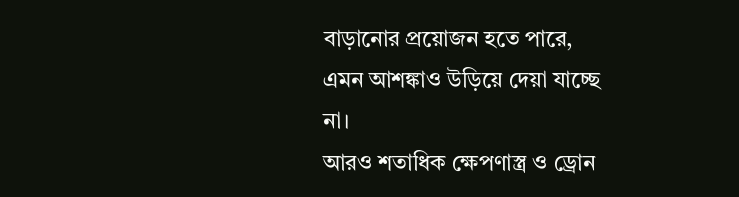বাড়ানোর প্রয়োজন হতে পারে, এমন আশঙ্কাও উড়িয়ে দেয়া যাচ্ছে না।
আরও শতাধিক ক্ষেপণাস্ত্র ও ড্রোন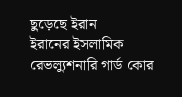ছুড়েছে ইরান
ইরানের ইসলামিক রেভল্যুশনারি গার্ড কোর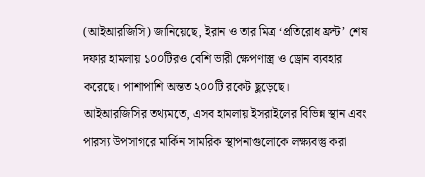(আইআরজিসি) জানিয়েছে, ইরান ও তার মিত্র ‘প্রতিরোধ ফ্রন্ট’ শেষ দফার হামলায় ১০০টিরও বেশি ভারী ক্ষেপণাস্ত্র ও ড্রোন ব্যবহার করেছে। পাশাপাশি অন্তত ২০০টি রকেট ছুড়েছে।
আইআরজিসির তথ্যমতে, এসব হামলায় ইসরাইলের বিভিন্ন স্থান এবং পারস্য উপসাগরে মার্কিন সামরিক স্থাপনাগুলোকে লক্ষ্যবস্তু করা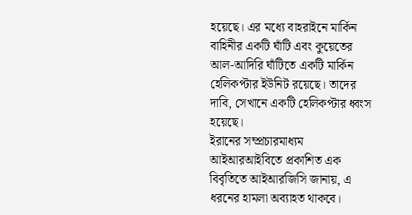হয়েছে। এর মধ্যে বাহরাইনে মার্কিন বাহিনীর একটি ঘাঁটি এবং কুয়েতের আল-আদিরি ঘাঁটিতে একটি মার্কিন হেলিকপ্টার ইউনিট রয়েছে। তাদের দাবি, সেখানে একটি হেলিকপ্টার ধ্বংস হয়েছে।
ইরানের সম্প্রচারমাধ্যম আইআরআইবিতে প্রকাশিত এক বিবৃতিতে আইআরজিসি জানায়, এ ধরনের হামলা অব্যাহত থাকবে।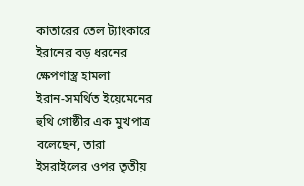কাতারের তেল ট্যাংকারে ইরানের বড় ধরনের ক্ষেপণাস্ত্র হামলা
ইরান-সমর্থিত ইয়েমেনের হুথি গোষ্ঠীর এক মুখপাত্র বলেছেন, তারা ইসরাইলের ওপর তৃতীয়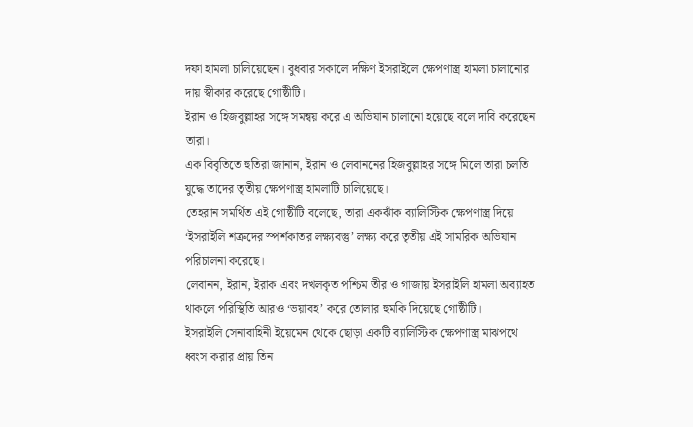দফা হামলা চালিয়েছেন। বুধবার সকালে দক্ষিণ ইসরাইলে ক্ষেপণাস্ত্র হামলা চালানোর দায় স্বীকার করেছে গোষ্ঠীটি।
ইরান ও হিজবুল্লাহর সঙ্গে সমন্বয় করে এ অভিযান চালানো হয়েছে বলে দাবি করেছেন তারা।
এক বিবৃতিতে হুতিরা জানান, ইরান ও লেবাননের হিজবুল্লাহর সঙ্গে মিলে তারা চলতি যুদ্ধে তাদের তৃতীয় ক্ষেপণাস্ত্র হামলাটি চালিয়েছে।
তেহরান সমর্থিত এই গোষ্ঠীটি বলেছে, তারা একঝাঁক ব্যালিস্টিক ক্ষেপণাস্ত্র দিয়ে ‘ইসরাইলি শত্রুদের স্পর্শকাতর লক্ষ্যবস্তু’ লক্ষ্য করে তৃতীয় এই সামরিক অভিযান পরিচালনা করেছে।
লেবানন, ইরান, ইরাক এবং দখলকৃত পশ্চিম তীর ও গাজায় ইসরাইলি হামলা অব্যাহত থাকলে পরিস্থিতি আরও ‘ভয়াবহ’ করে তোলার হুমকি দিয়েছে গোষ্ঠীটি।
ইসরাইলি সেনাবাহিনী ইয়েমেন থেকে ছোড়া একটি ব্যালিস্টিক ক্ষেপণাস্ত্র মাঝপথে ধ্বংস করার প্রায় তিন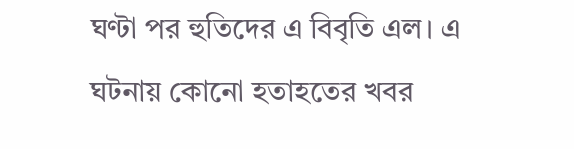ঘণ্টা পর হুতিদের এ বিবৃতি এল। এ ঘটনায় কোনো হতাহতের খবর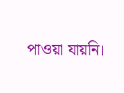পাওয়া যায়নি।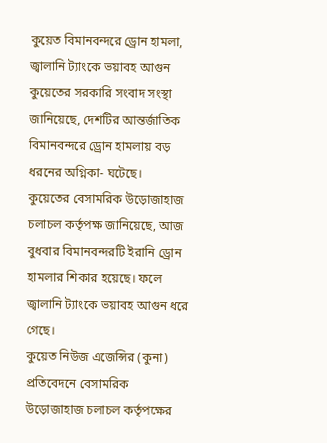কুয়েত বিমানবন্দরে ড্রোন হামলা, জ্বালানি ট্যাংকে ভয়াবহ আগুন
কুয়েতের সরকারি সংবাদ সংস্থা জানিয়েছে, দেশটির আন্তর্জাতিক বিমানবন্দরে ড্রোন হামলায় বড় ধরনের অগ্নিকা- ঘটেছে।
কুয়েতের বেসামরিক উড়োজাহাজ চলাচল কর্তৃপক্ষ জানিয়েছে, আজ বুধবার বিমানবন্দরটি ইরানি ড্রোন হামলার শিকার হয়েছে। ফলে জ্বালানি ট্যাংকে ভয়াবহ আগুন ধরে গেছে।
কুয়েত নিউজ এজেন্সির (কুনা) প্রতিবেদনে বেসামরিক উড়োজাহাজ চলাচল কর্তৃপক্ষের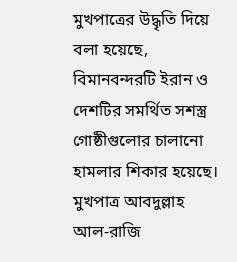মুখপাত্রের উদ্ধৃতি দিয়ে বলা হয়েছে, বিমানবন্দরটি ইরান ও দেশটির সমর্থিত সশস্ত্র গোষ্ঠীগুলোর চালানো হামলার শিকার হয়েছে।
মুখপাত্র আবদুল্লাহ আল-রাজি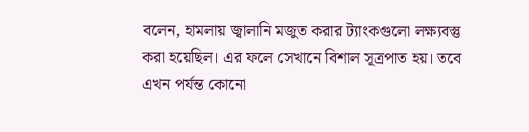বলেন, হামলায় জ্বালানি মজুত করার ট্যাংকগুলো লক্ষ্যবস্তু করা হয়েছিল। এর ফলে সেখানে বিশাল সূত্রপাত হয়। তবে এখন পর্যন্ত কোনো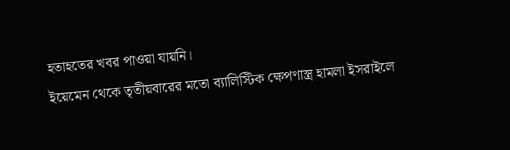হতাহতের খবর পাওয়া যায়নি।
ইয়েমেন থেকে তৃতীয়বারের মতো ব্যালিস্টিক ক্ষেপণাস্ত্র হামলা ইসরাইলে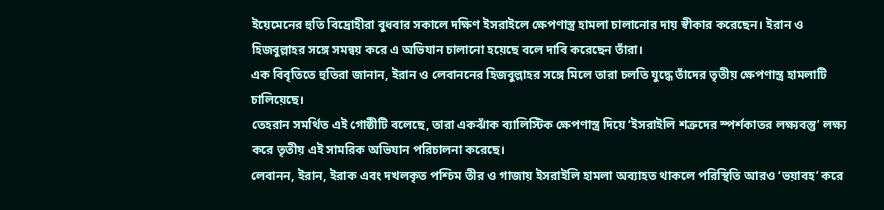ইয়েমেনের হুতি বিদ্রোহীরা বুধবার সকালে দক্ষিণ ইসরাইলে ক্ষেপণাস্ত্র হামলা চালানোর দায় স্বীকার করেছেন। ইরান ও হিজবুল্লাহর সঙ্গে সমন্বয় করে এ অভিযান চালানো হয়েছে বলে দাবি করেছেন তাঁরা।
এক বিবৃতিতে হুতিরা জানান, ইরান ও লেবাননের হিজবুল্লাহর সঙ্গে মিলে তারা চলতি যুদ্ধে তাঁদের তৃতীয় ক্ষেপণাস্ত্র হামলাটি চালিয়েছে।
তেহরান সমর্থিত এই গোষ্ঠীটি বলেছে, তারা একঝাঁক ব্যালিস্টিক ক্ষেপণাস্ত্র দিয়ে ‘ইসরাইলি শত্রুদের স্পর্শকাতর লক্ষ্যবস্তু’ লক্ষ্য করে তৃতীয় এই সামরিক অভিযান পরিচালনা করেছে।
লেবানন, ইরান, ইরাক এবং দখলকৃত পশ্চিম তীর ও গাজায় ইসরাইলি হামলা অব্যাহত থাকলে পরিস্থিতি আরও ‘ভয়াবহ’ করে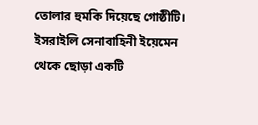তোলার হুমকি দিয়েছে গোষ্ঠীটি।
ইসরাইলি সেনাবাহিনী ইয়েমেন থেকে ছোড়া একটি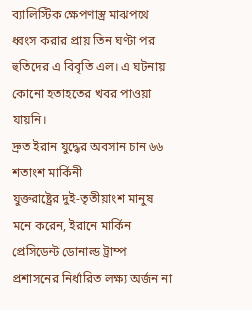ব্যালিস্টিক ক্ষেপণাস্ত্র মাঝপথে ধ্বংস করার প্রায় তিন ঘণ্টা পর হুতিদের এ বিবৃতি এল। এ ঘটনায় কোনো হতাহতের খবর পাওয়া যায়নি।
দ্রুত ইরান যুদ্ধের অবসান চান ৬৬ শতাংশ মার্কিনী
যুক্তরাষ্ট্রের দুই-তৃতীয়াংশ মানুষ মনে করেন, ইরানে মার্কিন প্রেসিডেন্ট ডোনাল্ড ট্রাম্প প্রশাসনের নির্ধারিত লক্ষ্য অর্জন না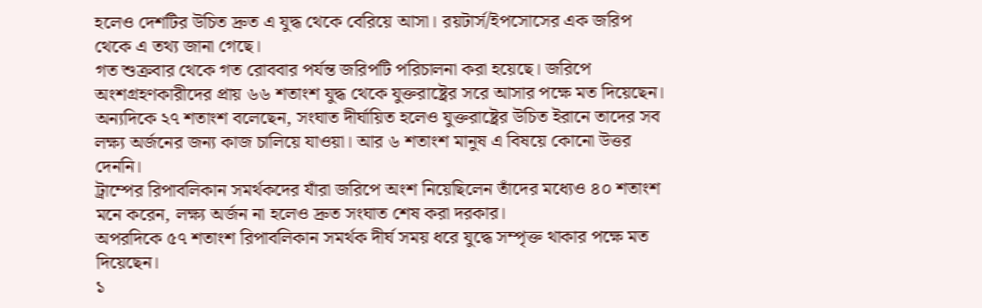হলেও দেশটির উচিত দ্রুত এ যুদ্ধ থেকে বেরিয়ে আসা। রয়টার্স/ইপসোসের এক জরিপ থেকে এ তথ্য জানা গেছে।
গত শুক্রবার থেকে গত রোববার পর্যন্ত জরিপটি পরিচালনা করা হয়েছে। জরিপে অংশগ্রহণকারীদের প্রায় ৬৬ শতাংশ যুদ্ধ থেকে যুক্তরাষ্ট্রের সরে আসার পক্ষে মত দিয়েছেন।
অন্যদিকে ২৭ শতাংশ বলেছেন, সংঘাত দীর্ঘায়িত হলেও যুক্তরাষ্ট্রের উচিত ইরানে তাদের সব লক্ষ্য অর্জনের জন্য কাজ চালিয়ে যাওয়া। আর ৬ শতাংশ মানুষ এ বিষয়ে কোনো উত্তর দেননি।
ট্রাম্পের রিপাবলিকান সমর্থকদের যাঁরা জরিপে অংশ নিয়েছিলেন তাঁদের মধ্যেও ৪০ শতাংশ মনে করেন, লক্ষ্য অর্জন না হলেও দ্রুত সংঘাত শেষ করা দরকার।
অপরদিকে ৫৭ শতাংশ রিপাবলিকান সমর্থক দীর্ঘ সময় ধরে যুদ্ধে সম্পৃক্ত থাকার পক্ষে মত দিয়েছেন।
১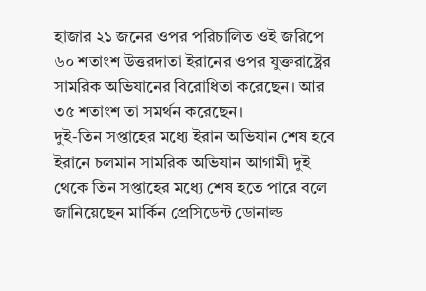হাজার ২১ জনের ওপর পরিচালিত ওই জরিপে ৬০ শতাংশ উত্তরদাতা ইরানের ওপর যুক্তরাষ্ট্রের সামরিক অভিযানের বিরোধিতা করেছেন। আর ৩৫ শতাংশ তা সমর্থন করেছেন।
দুই-তিন সপ্তাহের মধ্যে ইরান অভিযান শেষ হবে
ইরানে চলমান সামরিক অভিযান আগামী দুই থেকে তিন সপ্তাহের মধ্যে শেষ হতে পারে বলে জানিয়েছেন মার্কিন প্রেসিডেন্ট ডোনাল্ড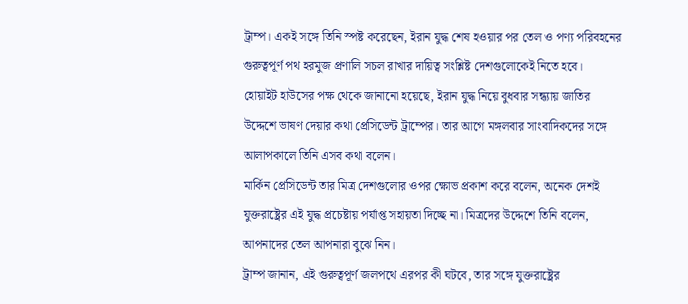ট্রাম্প। একই সঙ্গে তিনি স্পষ্ট করেছেন, ইরান যুদ্ধ শেষ হওয়ার পর তেল ও পণ্য পরিবহনের গুরুত্বপূর্ণ পথ হরমুজ প্রণালি সচল রাখার দায়িত্ব সংশ্লিষ্ট দেশগুলোকেই নিতে হবে।
হোয়াইট হাউসের পক্ষ থেকে জানানো হয়েছে, ইরান যুদ্ধ নিয়ে বুধবার সন্ধ্যায় জাতির উদ্দেশে ভাষণ দেয়ার কথা প্রেসিডেন্ট ট্রাম্পের। তার আগে মঙ্গলবার সাংবাদিকদের সঙ্গে আলাপকালে তিনি এসব কথা বলেন।
মার্কিন প্রেসিডেন্ট তার মিত্র দেশগুলোর ওপর ক্ষোভ প্রকাশ করে বলেন, অনেক দেশই যুক্তরাষ্ট্রের এই যুদ্ধ প্রচেষ্টায় পর্যাপ্ত সহায়তা দিচ্ছে না। মিত্রদের উদ্দেশে তিনি বলেন, আপনাদের তেল আপনারা বুঝে নিন।
ট্রাম্প জানান, এই গুরুত্বপূর্ণ জলপথে এরপর কী ঘটবে, তার সঙ্গে যুক্তরাষ্ট্রের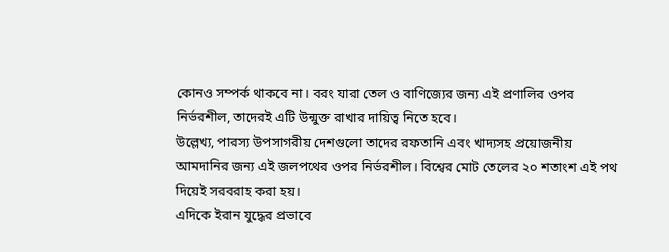কোনও সম্পর্ক থাকবে না। বরং যারা তেল ও বাণিজ্যের জন্য এই প্রণালির ওপর নির্ভরশীল, তাদেরই এটি উন্মুক্ত রাখার দায়িত্ব নিতে হবে।
উল্লেখ্য, পারস্য উপসাগরীয় দেশগুলো তাদের রফতানি এবং খাদ্যসহ প্রয়োজনীয় আমদানির জন্য এই জলপথের ওপর নির্ভরশীল। বিশ্বের মোট তেলের ২০ শতাংশ এই পথ দিয়েই সরবরাহ করা হয়।
এদিকে ইরান যুদ্ধের প্রভাবে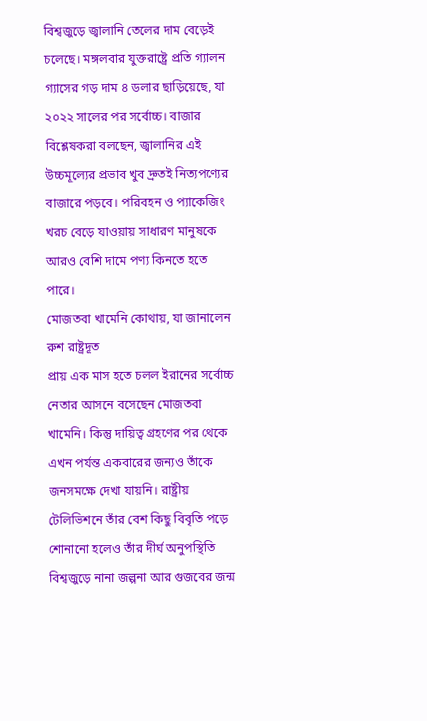বিশ্বজুড়ে জ্বালানি তেলের দাম বেড়েই চলেছে। মঙ্গলবার যুক্তরাষ্ট্রে প্রতি গ্যালন গ্যাসের গড় দাম ৪ ডলার ছাড়িয়েছে, যা ২০২২ সালের পর সর্বোচ্চ। বাজার বিশ্লেষকরা বলছেন, জ্বালানির এই উচ্চমূল্যের প্রভাব খুব দ্রুতই নিত্যপণ্যের বাজারে পড়বে। পরিবহন ও প্যাকেজিং খরচ বেড়ে যাওয়ায় সাধারণ মানুষকে আরও বেশি দামে পণ্য কিনতে হতে পারে।
মোজতবা খামেনি কোথায়, যা জানালেন রুশ রাষ্ট্রদূত
প্রায় এক মাস হতে চলল ইরানের সর্বোচ্চ নেতার আসনে বসেছেন মোজতবা খামেনি। কিন্তু দায়িত্ব গ্রহণের পর থেকে এখন পর্যন্ত একবারের জন্যও তাঁকে জনসমক্ষে দেখা যায়নি। রাষ্ট্রীয় টেলিভিশনে তাঁর বেশ কিছু বিবৃতি পড়ে শোনানো হলেও তাঁর দীর্ঘ অনুপস্থিতি বিশ্বজুড়ে নানা জল্পনা আর গুজবের জন্ম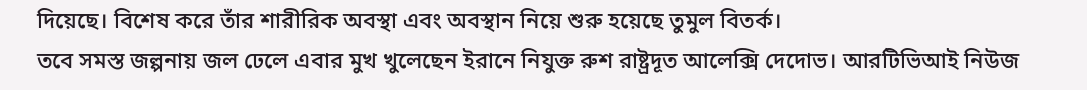দিয়েছে। বিশেষ করে তাঁর শারীরিক অবস্থা এবং অবস্থান নিয়ে শুরু হয়েছে তুমুল বিতর্ক।
তবে সমস্ত জল্পনায় জল ঢেলে এবার মুখ খুলেছেন ইরানে নিযুক্ত রুশ রাষ্ট্রদূত আলেক্সি দেদোভ। আরটিভিআই নিউজ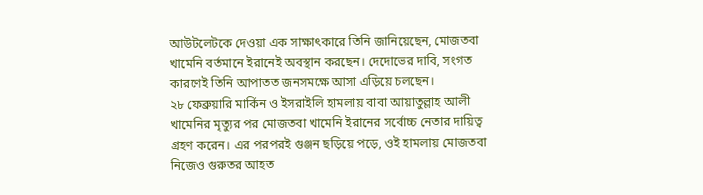আউটলেটকে দেওয়া এক সাক্ষাৎকারে তিনি জানিয়েছেন, মোজতবা খামেনি বর্তমানে ইরানেই অবস্থান করছেন। দেদোভের দাবি, সংগত কারণেই তিনি আপাতত জনসমক্ষে আসা এড়িয়ে চলছেন।
২৮ ফেব্রুয়ারি মার্কিন ও ইসরাইলি হামলায় বাবা আয়াতুল্লাহ আলী খামেনির মৃত্যুর পর মোজতবা খামেনি ইরানের সর্বোচ্চ নেতার দায়িত্ব গ্রহণ করেন। এর পরপরই গুঞ্জন ছড়িয়ে পড়ে, ওই হামলায় মোজতবা নিজেও গুরুতর আহত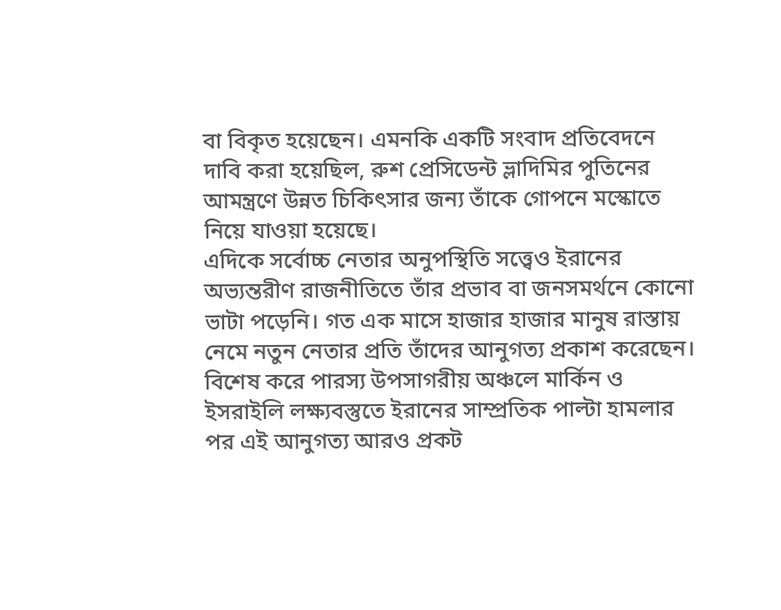বা বিকৃত হয়েছেন। এমনকি একটি সংবাদ প্রতিবেদনে দাবি করা হয়েছিল, রুশ প্রেসিডেন্ট ভ্লাদিমির পুতিনের আমন্ত্রণে উন্নত চিকিৎসার জন্য তাঁকে গোপনে মস্কোতে নিয়ে যাওয়া হয়েছে।
এদিকে সর্বোচ্চ নেতার অনুপস্থিতি সত্ত্বেও ইরানের অভ্যন্তরীণ রাজনীতিতে তাঁর প্রভাব বা জনসমর্থনে কোনো ভাটা পড়েনি। গত এক মাসে হাজার হাজার মানুষ রাস্তায় নেমে নতুন নেতার প্রতি তাঁদের আনুগত্য প্রকাশ করেছেন। বিশেষ করে পারস্য উপসাগরীয় অঞ্চলে মার্কিন ও ইসরাইলি লক্ষ্যবস্তুতে ইরানের সাম্প্রতিক পাল্টা হামলার পর এই আনুগত্য আরও প্রকট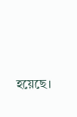হয়েছে।